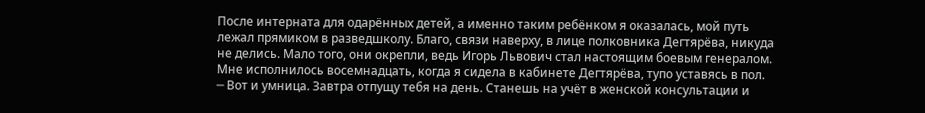После интерната для одарённых детей, а именно таким ребёнком я оказалась, мой путь лежал прямиком в разведшколу. Благо, связи наверху, в лице полковника Дегтярёва, никуда не делись. Мало того, они окрепли, ведь Игорь Львович стал настоящим боевым генералом.
Мне исполнилось восемнадцать, когда я сидела в кабинете Дегтярёва, тупо уставясь в пол.
─ Вот и умница. Завтра отпущу тебя на день. Станешь на учёт в женской консультации и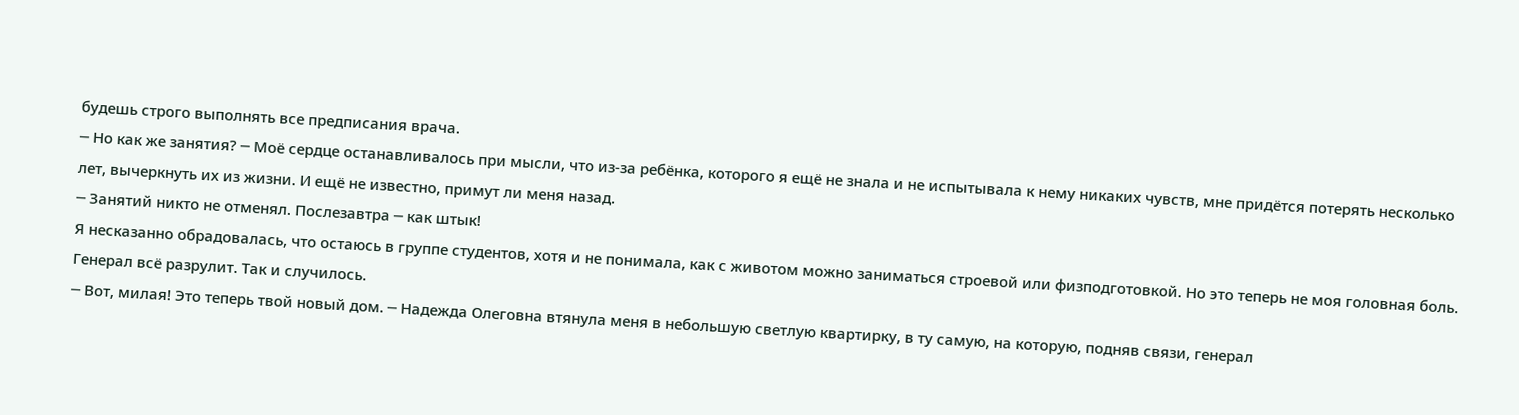будешь строго выполнять все предписания врача.
─ Но как же занятия? ─ Моё сердце останавливалось при мысли, что из-за ребёнка, которого я ещё не знала и не испытывала к нему никаких чувств, мне придётся потерять несколько лет, вычеркнуть их из жизни. И ещё не известно, примут ли меня назад.
─ Занятий никто не отменял. Послезавтра ─ как штык!
Я несказанно обрадовалась, что остаюсь в группе студентов, хотя и не понимала, как с животом можно заниматься строевой или физподготовкой. Но это теперь не моя головная боль. Генерал всё разрулит. Так и случилось.
─ Вот, милая! Это теперь твой новый дом. ─ Надежда Олеговна втянула меня в небольшую светлую квартирку, в ту самую, на которую, подняв связи, генерал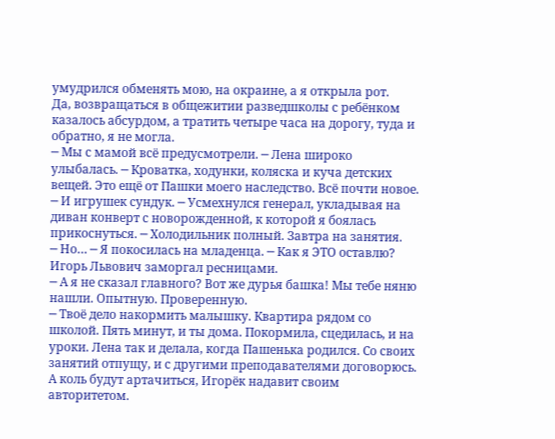умудрился обменять мою, на окраине, а я открыла рот.
Да, возвращаться в общежитии разведшколы с ребёнком казалось абсурдом, а тратить четыре часа на дорогу, туда и обратно, я не могла.
─ Мы с мамой всё предусмотрели. ─ Лена широко улыбалась. ─ Кроватка, ходунки, коляска и куча детских вещей. Это ещё от Пашки моего наследство. Всё почти новое.
─ И игрушек сундук. ─ Усмехнулся генерал, укладывая на диван конверт с новорожденной, к которой я боялась прикоснуться. ─ Холодильник полный. Завтра на занятия.
─ Но… ─ Я покосилась на младенца. ─ Как я ЭТО оставлю?
Игорь Львович заморгал ресницами.
─ А я не сказал главного? Вот же дурья башка! Мы тебе няню нашли. Опытную. Проверенную.
─ Твоё дело накормить малышку. Квартира рядом со школой. Пять минут, и ты дома. Покормила, сцедилась, и на уроки. Лена так и делала, когда Пашенька родился. Со своих занятий отпущу, и с другими преподавателями договорюсь. А коль будут артачиться, Игорёк надавит своим авторитетом.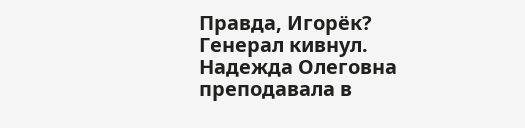Правда, Игорёк?
Генерал кивнул.
Надежда Олеговна преподавала в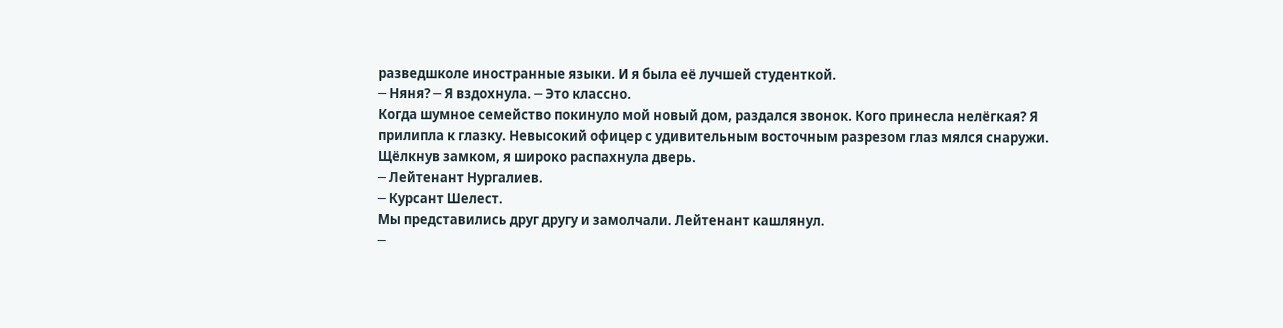разведшколе иностранные языки. И я была её лучшей студенткой.
─ Няня? ─ Я вздохнула. ─ Это классно.
Когда шумное семейство покинуло мой новый дом, раздался звонок. Кого принесла нелёгкая? Я прилипла к глазку. Невысокий офицер с удивительным восточным разрезом глаз мялся снаружи. Щёлкнув замком, я широко распахнула дверь.
─ Лейтенант Нургалиев.
─ Курсант Шелест.
Мы представились друг другу и замолчали. Лейтенант кашлянул.
─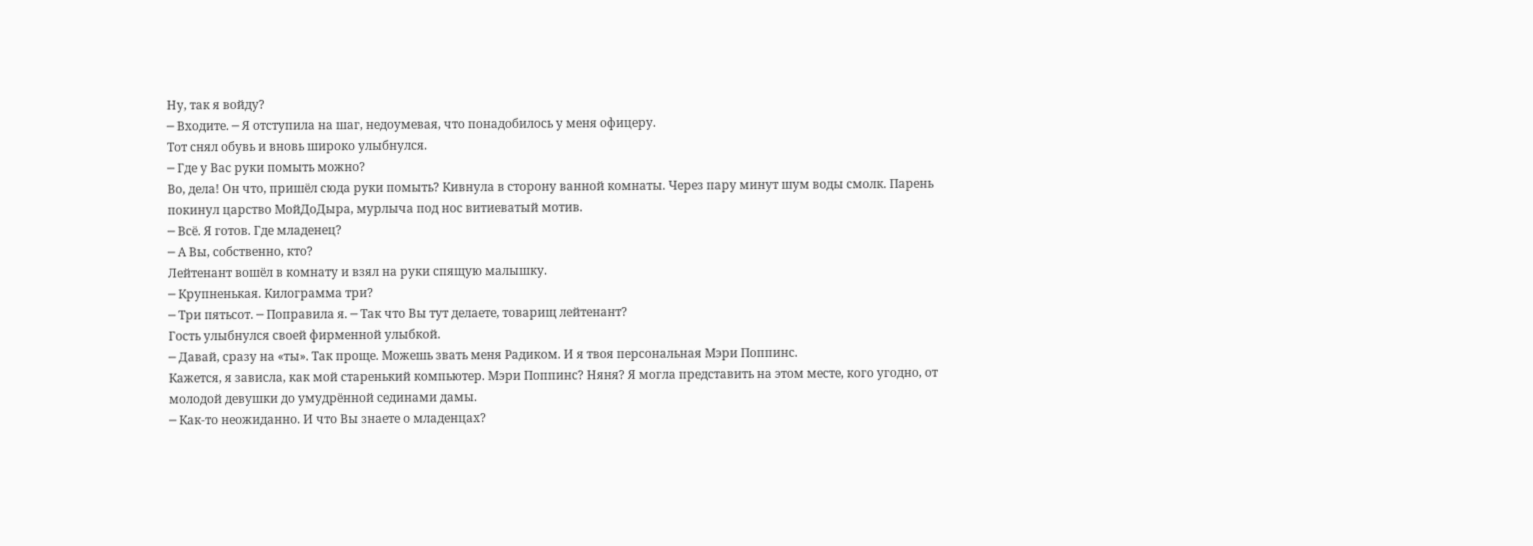Ну, так я войду?
─ Входите. ─ Я отступила на шаг, недоумевая, что понадобилось у меня офицеру.
Тот снял обувь и вновь широко улыбнулся.
─ Где у Вас руки помыть можно?
Во, дела! Он что, пришёл сюда руки помыть? Кивнула в сторону ванной комнаты. Через пару минут шум воды смолк. Парень покинул царство МойДоДыра, мурлыча под нос витиеватый мотив.
─ Всё. Я готов. Где младенец?
─ А Вы, собственно, кто?
Лейтенант вошёл в комнату и взял на руки спящую малышку.
─ Крупненькая. Килограмма три?
─ Три пятьсот. ─ Поправила я. ─ Так что Вы тут делаете, товарищ лейтенант?
Гость улыбнулся своей фирменной улыбкой.
─ Давай, сразу на «ты». Так проще. Можешь звать меня Радиком. И я твоя персональная Мэри Поппинс.
Кажется, я зависла, как мой старенький компьютер. Мэри Поппинс? Няня? Я могла представить на этом месте, кого угодно, от молодой девушки до умудрённой сединами дамы.
─ Как-то неожиданно. И что Вы знаете о младенцах?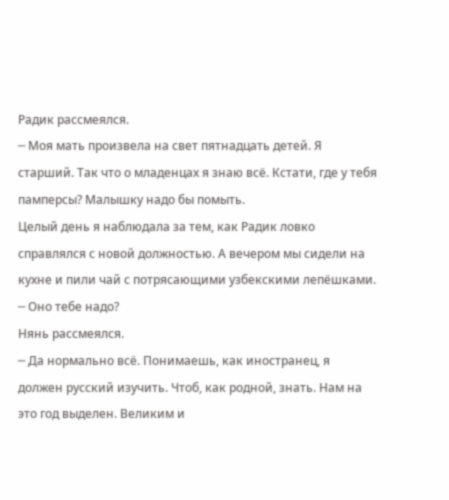Радик рассмеялся.
─ Моя мать произвела на свет пятнадцать детей. Я старший. Так что о младенцах я знаю всё. Кстати, где у тебя памперсы? Малышку надо бы помыть.
Целый день я наблюдала за тем, как Радик ловко справлялся с новой должностью. А вечером мы сидели на кухне и пили чай с потрясающими узбекскими лепёшками.
─ Оно тебе надо?
Нянь рассмеялся.
─ Да нормально всё. Понимаешь, как иностранец, я должен русский изучить. Чтоб, как родной, знать. Нам на это год выделен. Великим и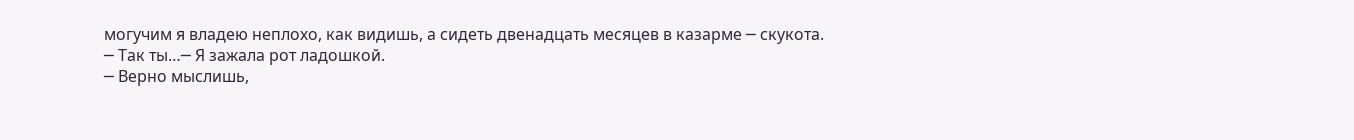могучим я владею неплохо, как видишь, а сидеть двенадцать месяцев в казарме ─ скукота.
─ Так ты…─ Я зажала рот ладошкой.
─ Верно мыслишь,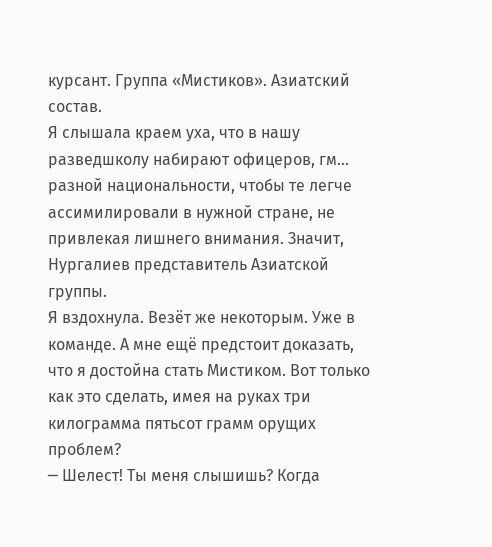курсант. Группа «Мистиков». Азиатский состав.
Я слышала краем уха, что в нашу разведшколу набирают офицеров, гм… разной национальности, чтобы те легче ассимилировали в нужной стране, не привлекая лишнего внимания. Значит, Нургалиев представитель Азиатской группы.
Я вздохнула. Везёт же некоторым. Уже в команде. А мне ещё предстоит доказать, что я достойна стать Мистиком. Вот только как это сделать, имея на руках три килограмма пятьсот грамм орущих проблем?
─ Шелест! Ты меня слышишь? Когда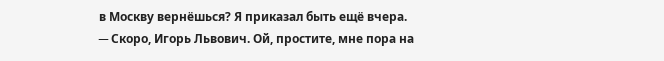в Москву вернёшься? Я приказал быть ещё вчера.
─ Скоро, Игорь Львович. Ой, простите, мне пора на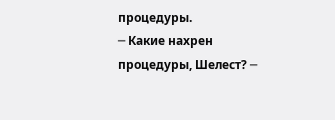процедуры.
─ Какие нахрен процедуры, Шелест? ─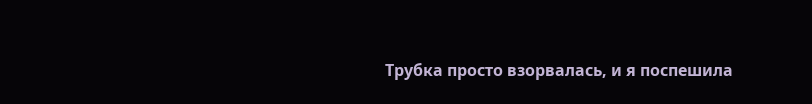Трубка просто взорвалась, и я поспешила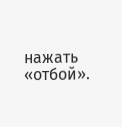нажать «отбой».